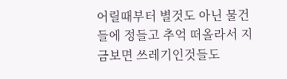어릴때부터 별것도 아닌 물건들에 정들고 추억 떠올라서 지금보면 쓰레기인것들도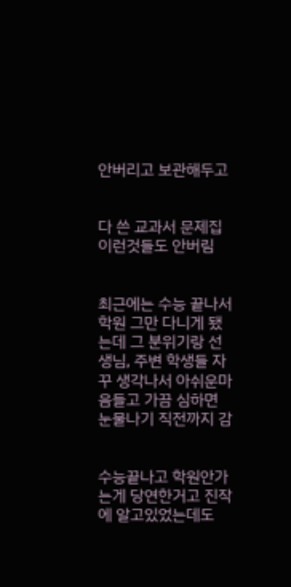안버리고 보관해두고


다 쓴 교과서 문제집 이런것들도 안버림


최근에는 수능 끝나서 학원 그만 다니게 됐는데 그 분위기랑 선생님, 주변 학생들 자꾸 생각나서 아쉬운마음들고 가끔 심하면 눈물나기 직전까지 감


수능끝나고 학원안가는게 당연한거고 진작에 알고있었는데도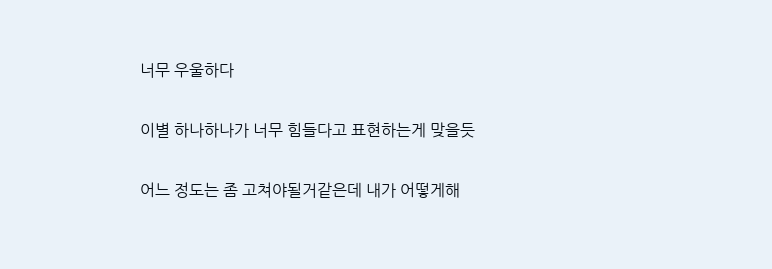너무 우울하다

이별 하나하나가 너무 힘들다고 표현하는게 맞을듯

어느 정도는 좀 고쳐야될거같은데 내가 어떻게해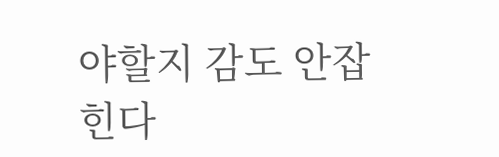야할지 감도 안잡힌다